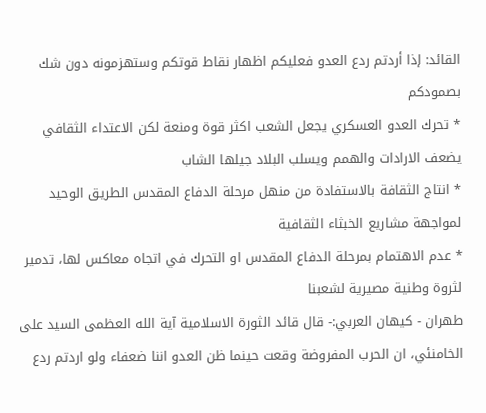القائد: إذا أردتم ردع العدو فعليكم اظهار نقاط قوتكم وستهزمونه دون شك بصمودكم
* تحرك العدو العسكري يجعل الشعب اكثر قوة ومنعة لكن الاعتداء الثقافي يضعف الارادات والهمم ويسلب البلاد جيلها الشاب
* انتاج الثقافة بالاستفادة من منهل مرحلة الدفاع المقدس الطريق الوحيد لمواجهة مشاريع الخبثاء الثقافية
* عدم الاهتمام بمرحلة الدفاع المقدس او التحرك في اتجاه معاكس لها، تدمير لثروة وطنية مصيرية لشعبنا
طهران - كيهان العربي:- قال قائد الثورة الاسلامية آية الله العظمى السيد على الخامنئي، ان الحرب المفروضة وقعت حينما ظن العدو اننا ضعفاء ولو اردتم ردع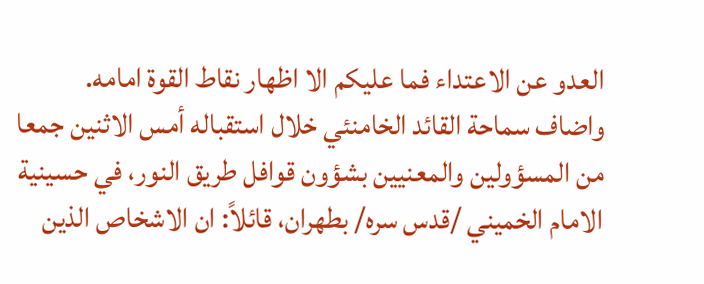العدو عن الاعتداء فما عليكم الا اظهار نقاط القوة امامه.
واضاف سماحة القائد الخامنئي خلال استقباله أمس الاثنين جمعا من المسؤولين والمعنيين بشؤون قوافل طريق النور، في حسينية الامام الخميني /قدس سره/ بطهران، قائلاً: ان الاشخاص الذين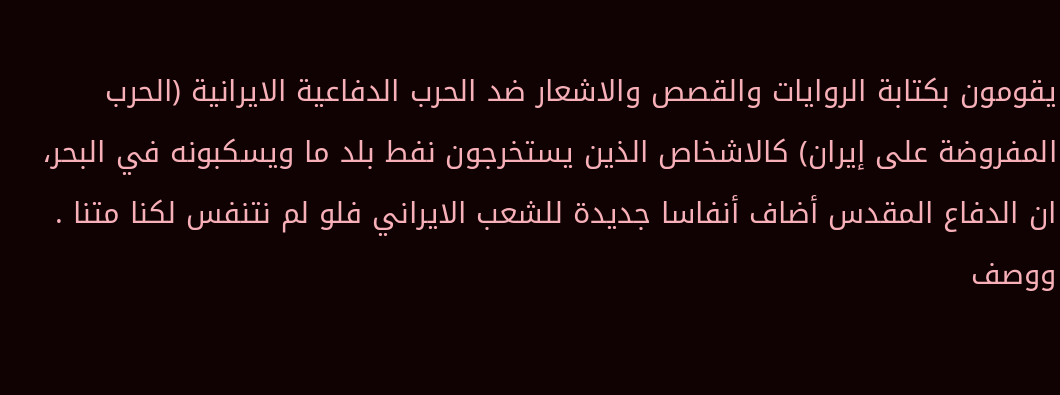يقومون بكتابة الروايات والقصص والاشعار ضد الحرب الدفاعية الايرانية (الحرب المفروضة على إيران) كالاشخاص الذين يستخرجون نفط بلد ما ويسكبونه في البحر، ان الدفاع المقدس أضاف أنفاسا جديدة للشعب الايراني فلو لم نتنفس لكنا متنا .
ووصف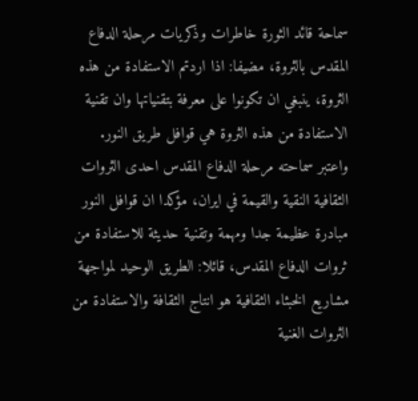سماحة قائد الثورة خاطرات وذكريات مرحلة الدفاع المقدس بالثروة، مضيفا: اذا اردتم الاستفادة من هذه الثروة، ينبغي ان تكونوا على معرفة بتقنياتها وان تقنية الاستفادة من هذه الثروة هي قوافل طريق النور.
واعتبر سماحته مرحلة الدفاع المقدس احدى الثروات الثقافية النقية والقيمة في ايران، مؤكدا ان قوافل النور مبادرة عظيمة جدا ومهمة وتقنية حديثة للاستفادة من ثروات الدفاع المقدس، قائلا: الطريق الوحيد لمواجهة مشاريع الخبثاء الثقافية هو انتاج الثقافة والاستفادة من الثروات الغنية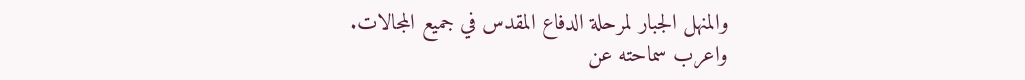والمنهل الجبار لمرحلة الدفاع المقدس في جميع المجالات.
واعرب سماحته عن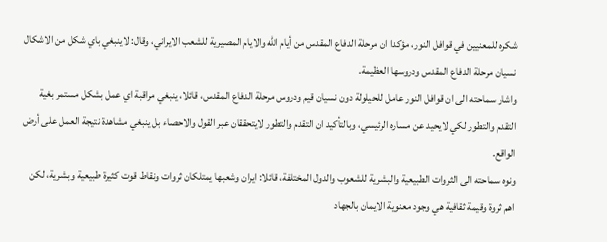شكره للمعنيين في قوافل النور، مؤكدا ان مرحلة الدفاع المقدس من أيام الله والايام المصيرية للشعب الايراني، وقال: لاينبغي باي شكل من الاشكال نسيان مرحلة الدفاع المقدس ودروسها العظيمة.
واشار سماحته الى ان قوافل النور عامل للحيلولة دون نسيان قيم ودروس مرحلة الدفاع المقدس، قائلا، ينبغي مراقبة اي عمل بشكل مستمر بغية التقدم والتطور لكي لايحيد عن مساره الرئيسي، وبالتأكيد ان التقدم والتطور لايتحققان عبر القول والاحصاء بل ينبغي مشاهدة نتيجة العمل على أرض الواقع.
ونوه سماحته الى الثروات الطبيعية والبشرية للشعوب والدول المختلفة، قائلا: ايران وشعبها يمتلكان ثروات ونقاط قوت كثيرة طبيعية وبشرية، لكن اهم ثروة وقيمة ثقافية هي وجود معنوية الايمان بالجهاد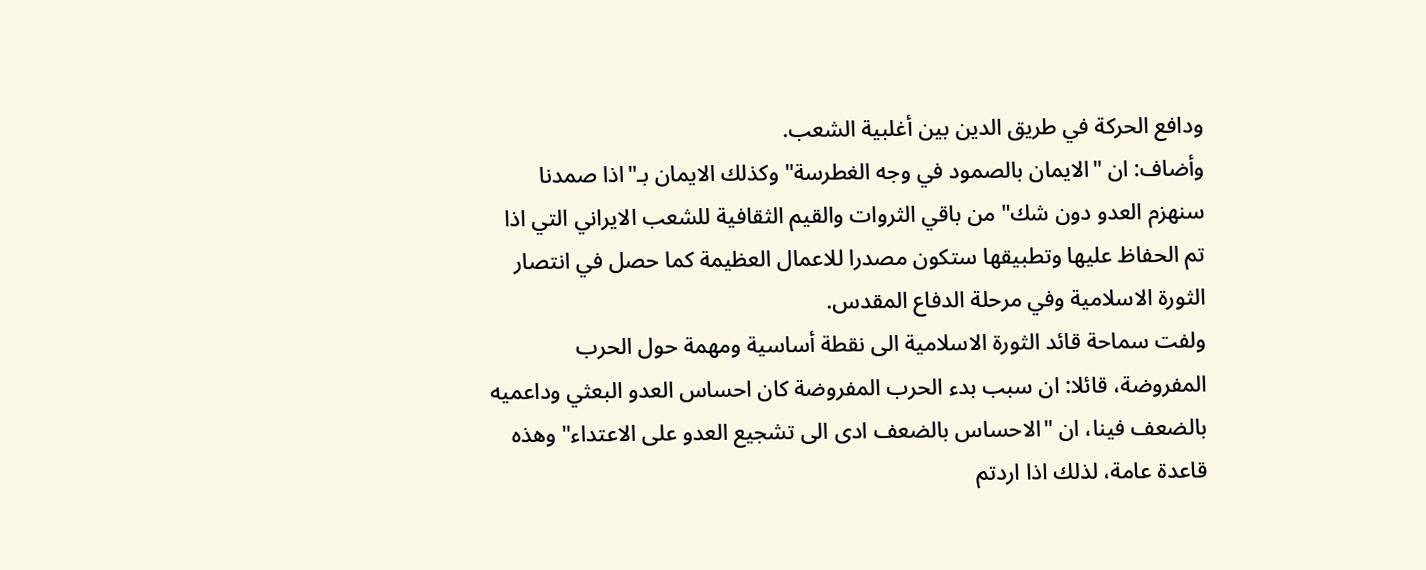ودافع الحركة في طريق الدين بين أغلبية الشعب.
وأضاف: ان "الايمان بالصمود في وجه الغطرسة" وكذلك الايمان بـ"اذا صمدنا سنهزم العدو دون شك" من باقي الثروات والقيم الثقافية للشعب الايراني التي اذا تم الحفاظ عليها وتطبيقها ستكون مصدرا للاعمال العظيمة كما حصل في انتصار الثورة الاسلامية وفي مرحلة الدفاع المقدس.
ولفت سماحة قائد الثورة الاسلامية الى نقطة أساسية ومهمة حول الحرب المفروضة، قائلا: ان سبب بدء الحرب المفروضة كان احساس العدو البعثي وداعميه بالضعف فينا، ان "الاحساس بالضعف ادى الى تشجيع العدو على الاعتداء" وهذه قاعدة عامة، لذلك اذا اردتم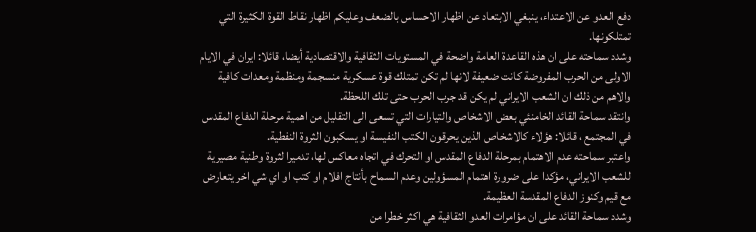دفع العدو عن الاعتداء، ينبغي الابتعاد عن اظهار الاحساس بالضعف وعليكم اظهار نقاط القوة الكثيرة التي تمتلكونها.
وشدد سماحته على ان هذه القاعدة العامة واضحة في المستويات الثقافية والاقتصادية أيضا، قائلا: ايران في الايام الاولى من الحرب المفروضة كانت ضعيفة لانها لم تكن تمتلك قوة عسكرية منسجمة ومنظمة ومعدات كافية والاهم من ذلك ان الشعب الايراني لم يكن قد جرب الحرب حتى تلك اللحظة.
وانتقد سماحة القائد الخامنئي بعض الاشخاص والتيارات التي تسعى الى التقليل من اهمية مرحلة الدفاع المقدس في المجتمع ، قائلا: هؤلاء كالاشخاص الذين يحرقون الكتب النفيسة او يسكبون الثروة النفطية.
واعتبر سماحته عدم الاهتمام بمرحلة الدفاع المقدس او التحرك في اتجاه معاكس لها، تدميرا لثروة وطنية مصيرية للشعب الايراني، مؤكدا على ضرورة اهتمام المسؤولين وعدم السماح بأنتاج افلام او كتب او اي شي اخر يتعارض مع قيم وكنوز الدفاع المقدسة العظيمة.
وشدد سماحة القائد على ان مؤامرات العدو الثقافية هي اكثر خطرا من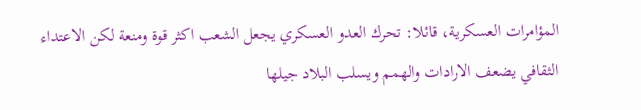المؤامرات العسكرية، قائلا: تحرك العدو العسكري يجعل الشعب اكثر قوة ومنعة لكن الاعتداء الثقافي يضعف الارادات والهمم ويسلب البلاد جيلها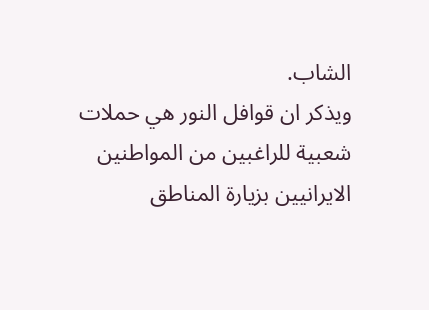الشاب.
ويذكر ان قوافل النور هي حملات شعبية للراغبين من المواطنين الايرانيين بزيارة المناطق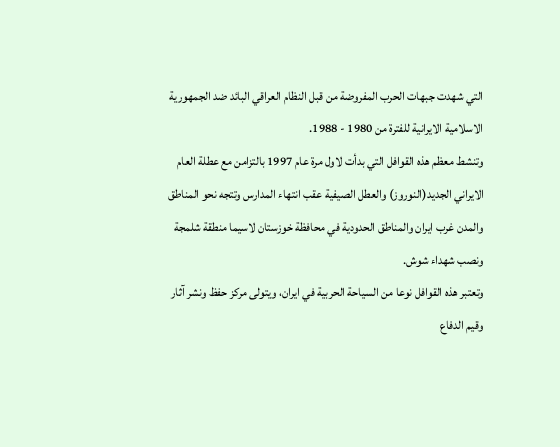التي شهدت جبهات الحرب المفروضة من قبل النظام العراقي البائد ضد الجمهورية الاسلامية الايرانية للفترة من 1980 - 1988.
وتنشط معظم هذه القوافل التي بدأت لاول مرة عام 1997 بالتزامن مع عطلة العام الايراني الجديد(النوروز) والعطل الصيفية عقب انتهاء المدارس وتتجه نحو المناطق والمدن غرب ايران والمناطق الحدودية في محافظة خوزستان لاسيما منطقة شلمجة ونصب شهداء شوش.
وتعتبر هذه القوافل نوعا من السياحة الحربية في ايران، ويتولى مركز حفظ ونشر آثار وقيم الدفاع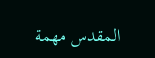المقدس مهمة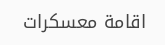اقامة معسكرات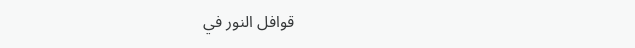قوافل النور في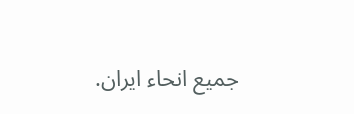جميع انحاء ايران.